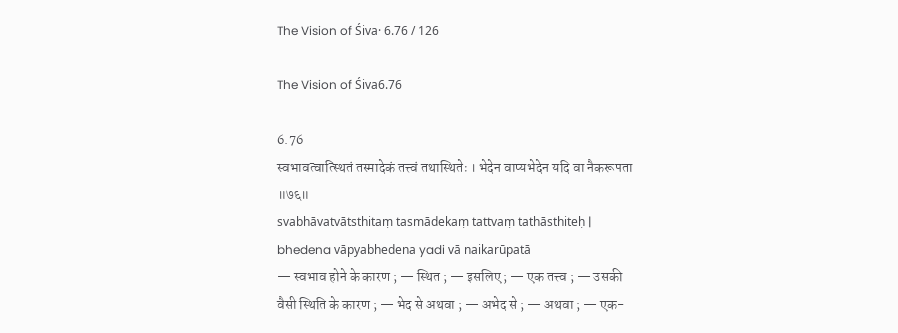The Vision of Śiva· 6.76 / 126

The Vision of Śiva6.76

6.76
स्वभावत्वात्स्थितं तस्मादेकं तत्त्वं तथास्थितेः । भेदेन वाप्यभेदेन यदि वा नैकरूपता ॥७६॥
svabhāvatvātsthitaṃ tasmādekaṃ tattvaṃ tathāsthiteḥ | bhedena vāpyabhedena yadi vā naikarūpatā
— स्वभाव होने के कारण ; — स्थित ; — इसलिए ; — एक तत्त्व ; — उसकी वैसी स्थिति के कारण ; — भेद से अथवा ; — अभेद से ; — अथवा ; — एक-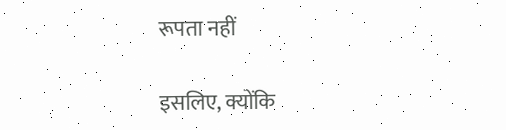रूपता नहीं

इसलिए, क्योंकि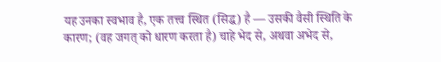यह उनका स्वभाव है, एक तत्त्व स्थित (सिद्ध) है — उसकी वैसी स्थिति के कारण; (वह जगत् को धारण करता है) चाहे भेद से, अथवा अभेद से,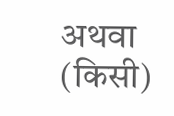अथवा (किसी)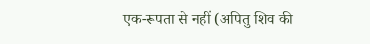एक-रूपता से नहीं (अपितु शिव की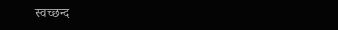स्वच्छन्द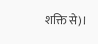शक्ति से)।